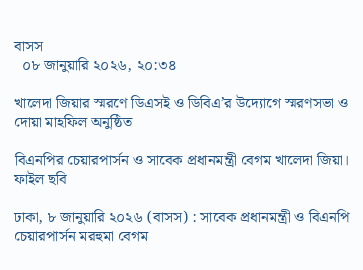বাসস
  ০৮ জানুয়ারি ২০২৬, ২০:৩৪

খালেদা জিয়ার স্মরণে ডিএসই ও ডিবিএ’র উদ্যোগে স্মরণসভা ও দোয়া মাহফিল অনুষ্ঠিত

বিএনপির চেয়ারপার্সন ও সাবেক প্রধানমন্ত্রী বেগম খালেদা জিয়া। ফাইল ছবি

ঢাকা, ৮ জানুয়ারি ২০২৬ (বাসস) : সাবেক প্রধানমন্ত্রী ও বিএনপি চেয়ারপার্সন মরহুমা বেগম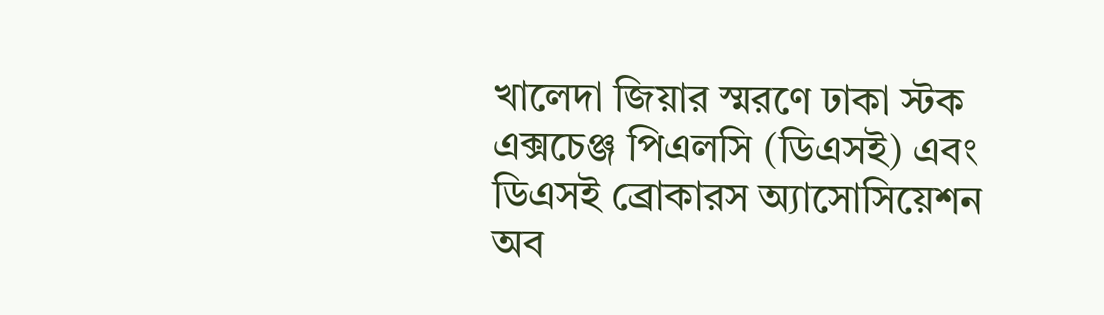খালেদা জিয়ার স্মরণে ঢাকা স্টক এক্সচেঞ্জ পিএলসি (ডিএসই) এবং ডিএসই ব্রোকারস অ্যাসোসিয়েশন অব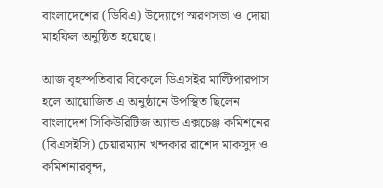বাংলাদেশের (ডিবিএ) উদ্যোগে স্মরণসভা ও দোয়া মাহফিল অনুষ্ঠিত হয়েছে।

আজ বৃহস্পতিবার বিকেলে ডিএসইর মাল্টিপারপাস হলে আয়োজিত এ অনুষ্ঠানে উপস্থিত ছিলেন বাংলাদেশ সিকিউরিটিজ অ্যান্ড এক্সচেঞ্জ কমিশনের (বিএসইসি) চেয়ারম্যান খন্দকার রাশেদ মাকসুদ ও কমিশনারবৃন্দ,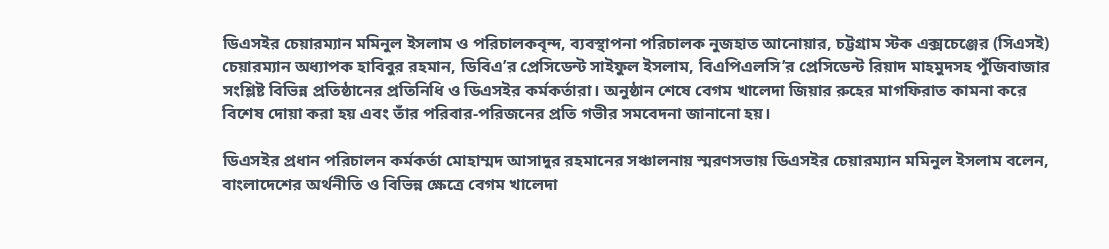ডিএসইর চেয়ারম্যান মমিনুল ইসলাম ও পরিচালকবৃন্দ, ব্যবস্থাপনা পরিচালক নুজহাত আনোয়ার, চট্টগ্রাম স্টক এক্সচেঞ্জের (সিএসই) চেয়ারম্যান অধ্যাপক হাবিবুর রহমান, ডিবিএ’র প্রেসিডেন্ট সাইফুল ইসলাম, বিএপিএলসি’র প্রেসিডেন্ট রিয়াদ মাহমুদসহ পুঁজিবাজার সংশ্লিষ্ট বিভিন্ন প্রতিষ্ঠানের প্রতিনিধি ও ডিএসইর কর্মকর্তারা। অনুষ্ঠান শেষে বেগম খালেদা জিয়ার রুহের মাগফিরাত কামনা করে বিশেষ দোয়া করা হয় এবং তাঁর পরিবার-পরিজনের প্রতি গভীর সমবেদনা জানানো হয়।

ডিএসইর প্রধান পরিচালন কর্মকর্তা মোহাম্মদ আসাদুর রহমানের সঞ্চালনায় স্মরণসভায় ডিএসইর চেয়ারম্যান মমিনুল ইসলাম বলেন, বাংলাদেশের অর্থনীতি ও বিভিন্ন ক্ষেত্রে বেগম খালেদা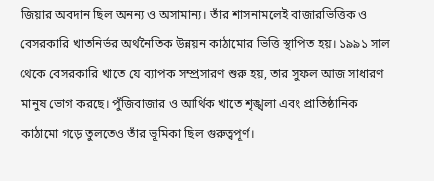জিয়ার অবদান ছিল অনন্য ও অসামান্য। তাঁর শাসনামলেই বাজারভিত্তিক ও বেসরকারি খাতনির্ভর অর্থনৈতিক উন্নয়ন কাঠামোর ভিত্তি স্থাপিত হয়। ১৯৯১ সাল থেকে বেসরকারি খাতে যে ব্যাপক সম্প্রসারণ শুরু হয়, তার সুফল আজ সাধারণ মানুষ ভোগ করছে। পুঁজিবাজার ও আর্থিক খাতে শৃঙ্খলা এবং প্রাতিষ্ঠানিক কাঠামো গড়ে তুলতেও তাঁর ভূমিকা ছিল গুরুত্বপূর্ণ।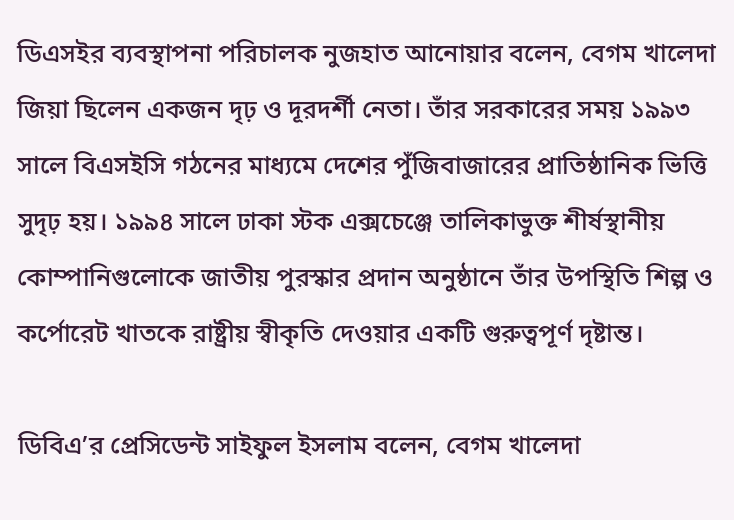ডিএসইর ব্যবস্থাপনা পরিচালক নুজহাত আনোয়ার বলেন, বেগম খালেদা জিয়া ছিলেন একজন দৃঢ় ও দূরদর্শী নেতা। তাঁর সরকারের সময় ১৯৯৩ সালে বিএসইসি গঠনের মাধ্যমে দেশের পুঁজিবাজারের প্রাতিষ্ঠানিক ভিত্তি সুদৃঢ় হয়। ১৯৯৪ সালে ঢাকা স্টক এক্সচেঞ্জে তালিকাভুক্ত শীর্ষস্থানীয় কোম্পানিগুলোকে জাতীয় পুরস্কার প্রদান অনুষ্ঠানে তাঁর উপস্থিতি শিল্প ও কর্পোরেট খাতকে রাষ্ট্রীয় স্বীকৃতি দেওয়ার একটি গুরুত্বপূর্ণ দৃষ্টান্ত।

ডিবিএ’র প্রেসিডেন্ট সাইফুল ইসলাম বলেন, বেগম খালেদা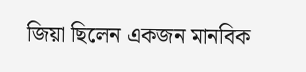জিয়া ছিলেন একজন মানবিক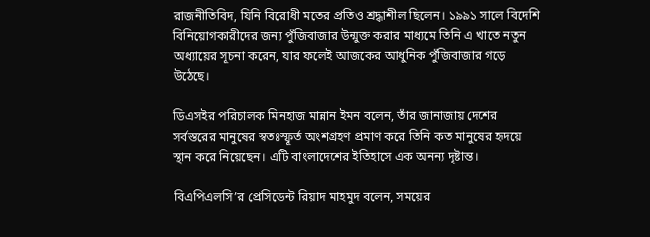রাজনীতিবিদ, যিনি বিরোধী মতের প্রতিও শ্রদ্ধাশীল ছিলেন। ১৯৯১ সালে বিদেশি বিনিয়োগকারীদের জন্য পুঁজিবাজার উন্মুক্ত করার মাধ্যমে তিনি এ খাতে নতুন অধ্যায়ের সূচনা করেন, যার ফলেই আজকের আধুনিক পুঁজিবাজার গড়ে উঠেছে।

ডিএসইর পরিচালক মিনহাজ মান্নান ইমন বলেন, তাঁর জানাজায় দেশের সর্বস্তরের মানুষের স্বতঃস্ফূর্ত অংশগ্রহণ প্রমাণ করে তিনি কত মানুষের হৃদয়ে স্থান করে নিয়েছেন। এটি বাংলাদেশের ইতিহাসে এক অনন্য দৃষ্টান্ত।

বিএপিএলসি’র প্রেসিডেন্ট রিয়াদ মাহমুদ বলেন, সময়ের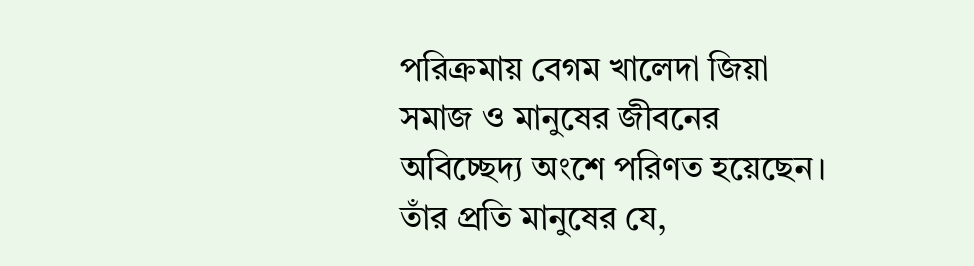পরিক্রমায় বেগম খালেদা জিয়া সমাজ ও মানুষের জীবনের অবিচ্ছেদ্য অংশে পরিণত হয়েছেন। তাঁর প্রতি মানুষের যে,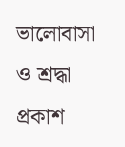ভালোবাসা ও শ্রদ্ধা প্রকাশ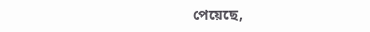পেয়েছে,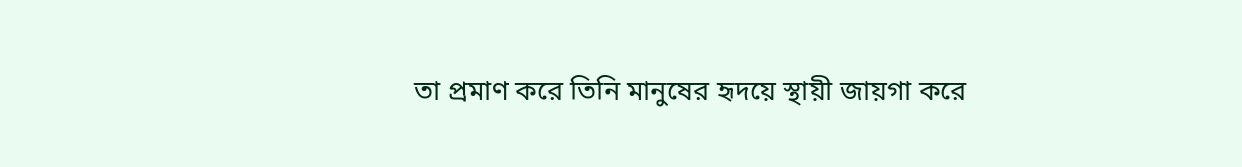তা প্রমাণ করে তিনি মানুষের হৃদয়ে স্থায়ী জায়গা করে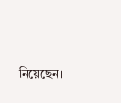নিয়েছেন।